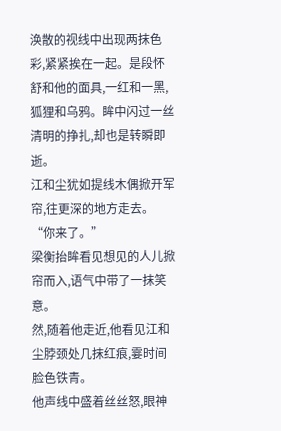涣散的视线中出现两抹色彩,紧紧挨在一起。是段怀舒和他的面具,一红和一黑,狐狸和乌鸦。眸中闪过一丝清明的挣扎,却也是转瞬即逝。
江和尘犹如提线木偶掀开军帘,往更深的地方走去。
“你来了。”
梁衡抬眸看见想见的人儿掀帘而入,语气中带了一抹笑意。
然,随着他走近,他看见江和尘脖颈处几抹红痕,霎时间脸色铁青。
他声线中盛着丝丝怒,眼神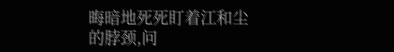晦暗地死死盯着江和尘的脖颈,问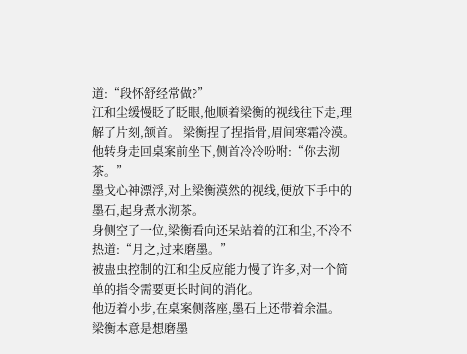道:“段怀舒经常做?”
江和尘缓慢眨了眨眼,他顺着梁衡的视线往下走,理解了片刻,颔首。 梁衡捏了捏指骨,眉间寒霜冷漠。他转身走回桌案前坐下,侧首冷冷吩咐:“你去沏茶。”
墨戈心神漂浮,对上梁衡漠然的视线,便放下手中的墨石,起身煮水沏茶。
身侧空了一位,梁衡看向还呆站着的江和尘,不冷不热道:“月之,过来磨墨。”
被蛊虫控制的江和尘反应能力慢了许多,对一个简单的指令需要更长时间的消化。
他迈着小步,在桌案侧落座,墨石上还带着余温。
梁衡本意是想磨墨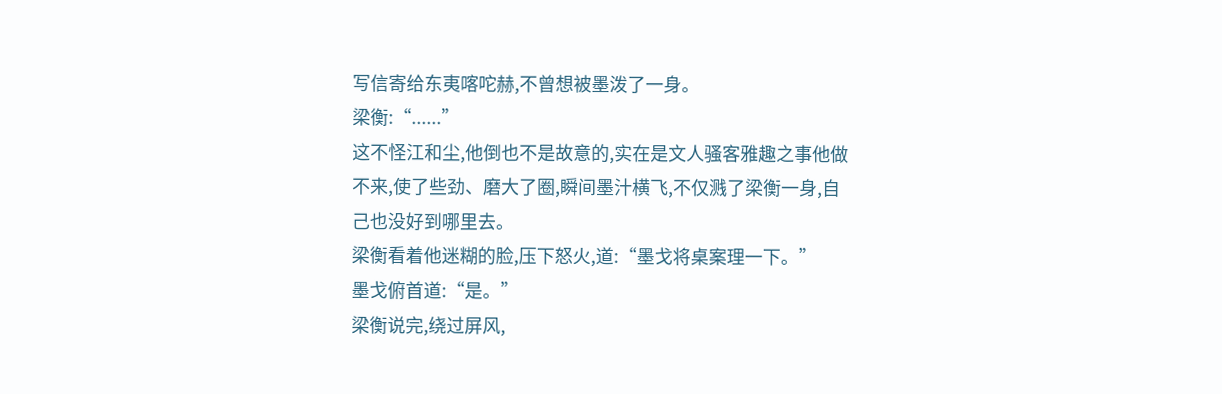写信寄给东夷喀咜赫,不曾想被墨泼了一身。
梁衡:“......”
这不怪江和尘,他倒也不是故意的,实在是文人骚客雅趣之事他做不来,使了些劲、磨大了圈,瞬间墨汁横飞,不仅溅了梁衡一身,自己也没好到哪里去。
梁衡看着他迷糊的脸,压下怒火,道:“墨戈将桌案理一下。”
墨戈俯首道:“是。”
梁衡说完,绕过屏风,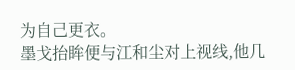为自己更衣。
墨戈抬眸便与江和尘对上视线,他几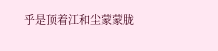乎是顶着江和尘蒙蒙胧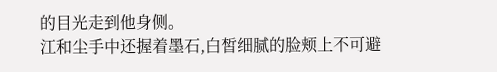的目光走到他身侧。
江和尘手中还握着墨石,白皙细腻的脸颊上不可避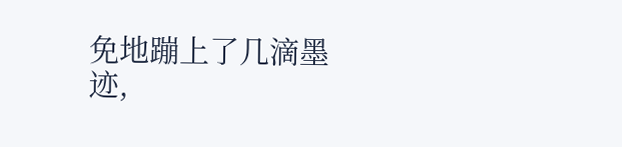免地蹦上了几滴墨迹,